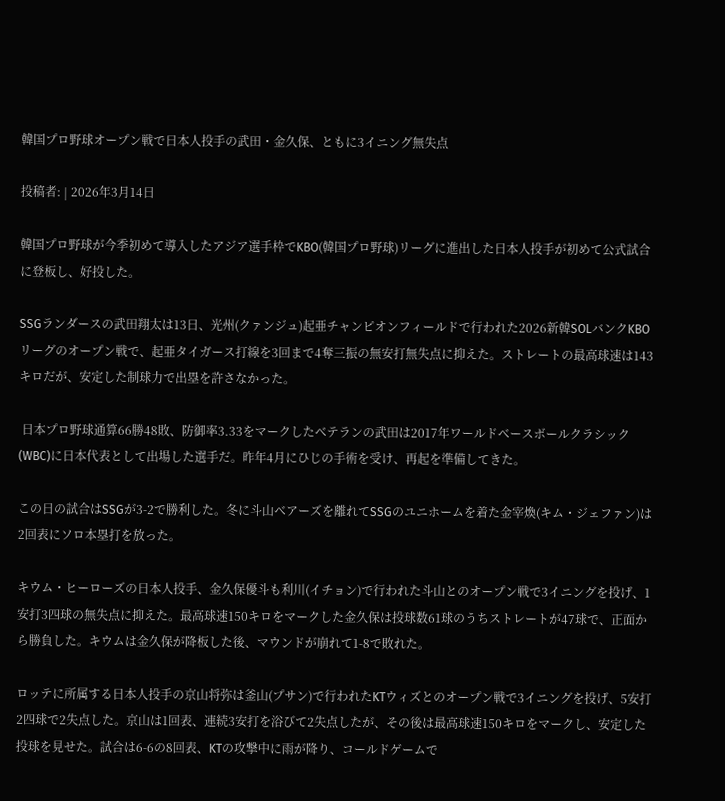韓国プロ野球オープン戦で日本人投手の武田・金久保、ともに3イニング無失点

投稿者: | 2026年3月14日

韓国プロ野球が今季初めて導入したアジア選手枠でKBO(韓国プロ野球)リーグに進出した日本人投手が初めて公式試合に登板し、好投した。

SSGランダースの武田翔太は13日、光州(クァンジュ)起亜チャンピオンフィールドで行われた2026新韓SOLバンクKBOリーグのオープン戦で、起亜タイガース打線を3回まで4奪三振の無安打無失点に抑えた。ストレートの最高球速は143キロだが、安定した制球力で出塁を許さなかった。

 日本プロ野球通算66勝48敗、防御率3.33をマークしたベテランの武田は2017年ワールドベースボールクラシック(WBC)に日本代表として出場した選手だ。昨年4月にひじの手術を受け、再起を準備してきた。

この日の試合はSSGが3-2で勝利した。冬に斗山ベアーズを離れてSSGのユニホームを着た金宰煥(キム・ジェファン)は2回表にソロ本塁打を放った。

キウム・ヒーローズの日本人投手、金久保優斗も利川(イチョン)で行われた斗山とのオープン戦で3イニングを投げ、1安打3四球の無失点に抑えた。最高球速150キロをマークした金久保は投球数61球のうちストレートが47球で、正面から勝負した。キウムは金久保が降板した後、マウンドが崩れて1-8で敗れた。

ロッテに所属する日本人投手の京山将弥は釜山(プサン)で行われたKTウィズとのオープン戦で3イニングを投げ、5安打2四球で2失点した。京山は1回表、連続3安打を浴びて2失点したが、その後は最高球速150キロをマークし、安定した投球を見せた。試合は6-6の8回表、KTの攻撃中に雨が降り、コールドゲームで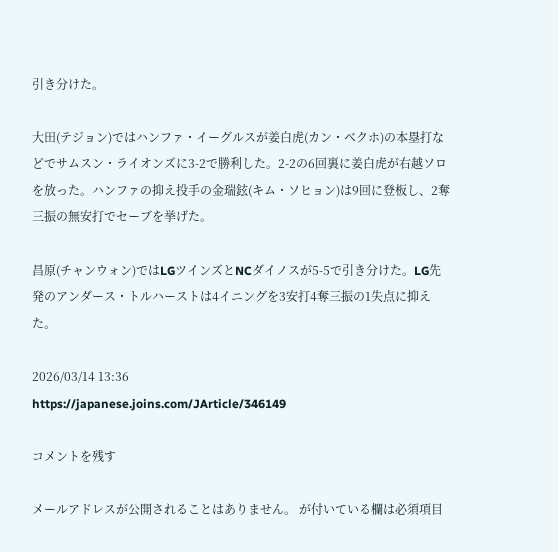引き分けた。

大田(テジョン)ではハンファ・イーグルスが姜白虎(カン・ベクホ)の本塁打などでサムスン・ライオンズに3-2で勝利した。2-2の6回裏に姜白虎が右越ソロを放った。ハンファの抑え投手の金瑞鉉(キム・ソヒョン)は9回に登板し、2奪三振の無安打でセーブを挙げた。

昌原(チャンウォン)ではLGツインズとNCダイノスが5-5で引き分けた。LG先発のアンダース・トルハーストは4イニングを3安打4奪三振の1失点に抑えた。

2026/03/14 13:36
https://japanese.joins.com/JArticle/346149

コメントを残す

メールアドレスが公開されることはありません。 が付いている欄は必須項目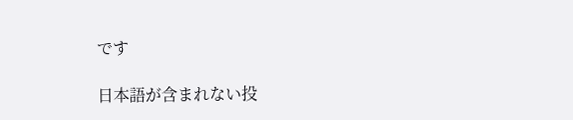です

日本語が含まれない投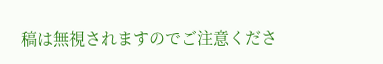稿は無視されますのでご注意くださ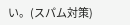い。(スパム対策)